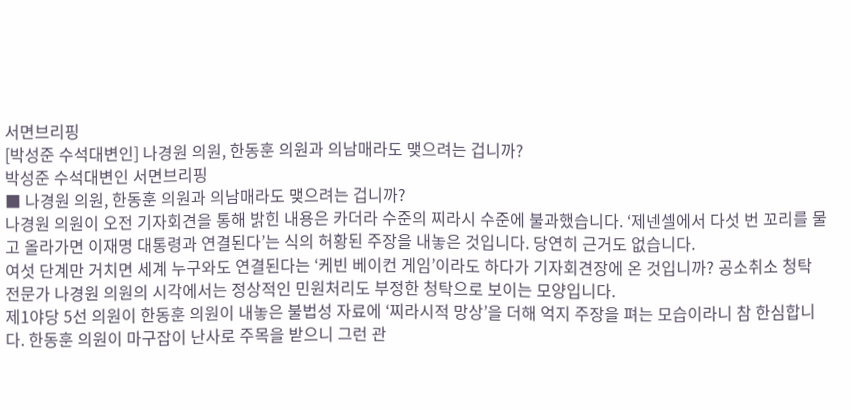서면브리핑
[박성준 수석대변인] 나경원 의원, 한동훈 의원과 의남매라도 맺으려는 겁니까?
박성준 수석대변인 서면브리핑
■ 나경원 의원, 한동훈 의원과 의남매라도 맺으려는 겁니까?
나경원 의원이 오전 기자회견을 통해 밝힌 내용은 카더라 수준의 찌라시 수준에 불과했습니다. ‘제넨셀에서 다섯 번 꼬리를 물고 올라가면 이재명 대통령과 연결된다’는 식의 허황된 주장을 내놓은 것입니다. 당연히 근거도 없습니다.
여섯 단계만 거치면 세계 누구와도 연결된다는 ‘케빈 베이컨 게임’이라도 하다가 기자회견장에 온 것입니까? 공소취소 청탁 전문가 나경원 의원의 시각에서는 정상적인 민원처리도 부정한 청탁으로 보이는 모양입니다.
제1야당 5선 의원이 한동훈 의원이 내놓은 불법성 자료에 ‘찌라시적 망상’을 더해 억지 주장을 펴는 모습이라니 참 한심합니다. 한동훈 의원이 마구잡이 난사로 주목을 받으니 그런 관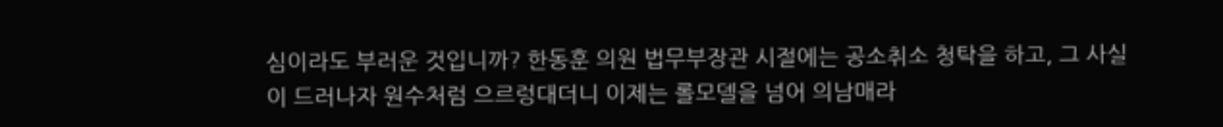심이라도 부러운 것입니까? 한동훈 의원 법무부장관 시절에는 공소취소 청탁을 하고, 그 사실이 드러나자 원수처럼 으르렁대더니 이제는 롤모델을 넘어 의남매라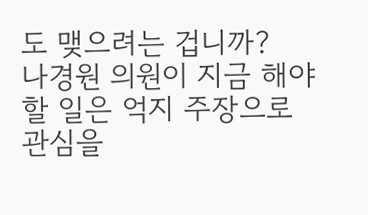도 맺으려는 겁니까?
나경원 의원이 지금 해야 할 일은 억지 주장으로 관심을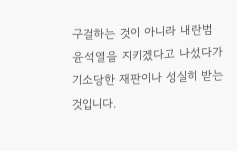구걸하는 것이 아니라 내란범 윤석열을 지키겠다고 나섰다가 기소당한 재판이나 성실히 받는 것입니다.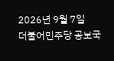2026년 9월 7일
더불어민주당 공보국